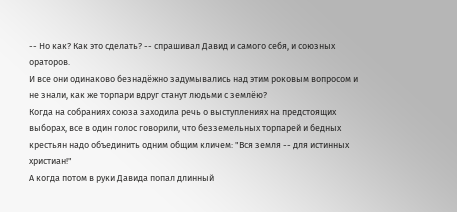-- Но как? Как это сделать? -- спрашивал Давид и самого себя, и союзных ораторов.
И все они одинаково безнадёжно задумывались над этим роковым вопросом и не знали, как же торпари вдруг станут людьми с землёю?
Когда на собраниях союза заходила речь о выступлениях на предстоящих выборах, все в один голос говорили, что безземельных торпарей и бедных крестьян надо объединить одним общим кличем: "Вся земля -- для истинных христиан!"
А когда потом в руки Давида попал длинный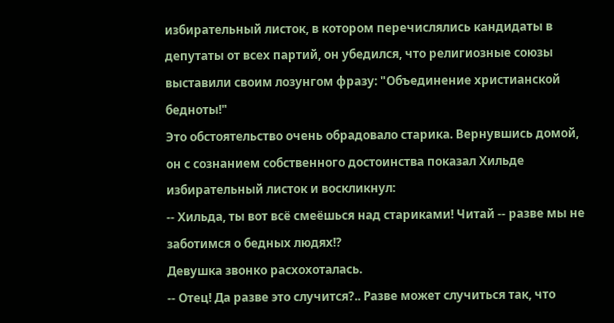избирательный листок, в котором перечислялись кандидаты в депутаты от всех партий, он убедился, что религиозные союзы выставили своим лозунгом фразу: "Объединение христианской бедноты!"
Это обстоятельство очень обрадовало старика. Вернувшись домой, он с сознанием собственного достоинства показал Хильде избирательный листок и воскликнул:
-- Хильда, ты вот всё смеёшься над стариками! Читай -- разве мы не заботимся о бедных людях!?
Девушка звонко расхохоталась.
-- Отец! Да разве это случится?.. Разве может случиться так, что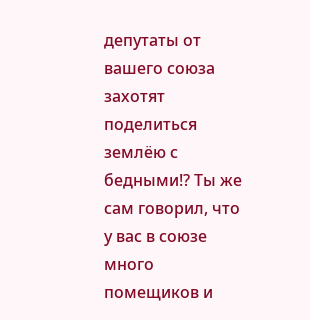депутаты от вашего союза захотят поделиться землёю с бедными!? Ты же сам говорил, что у вас в союзе много помещиков и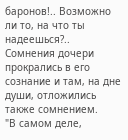баронов!.. Возможно ли то, на что ты надеешься?..
Сомнения дочери прокрались в его сознание и там, на дне души, отложились также сомнением.
"В самом деле,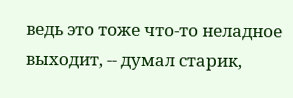ведь это тоже что-то неладное выходит, -- думал старик,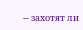-- захотят ли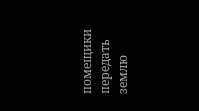помещики передать землю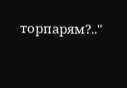торпарям?.."